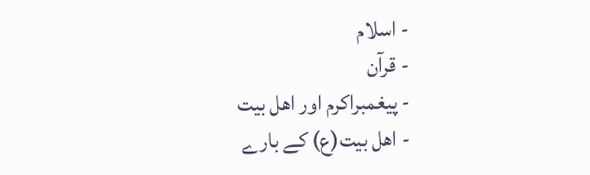- اسلام
- قرآن
- پیغمبراکرم اور اهل بیت
- اهل بیت(ع) کے بارے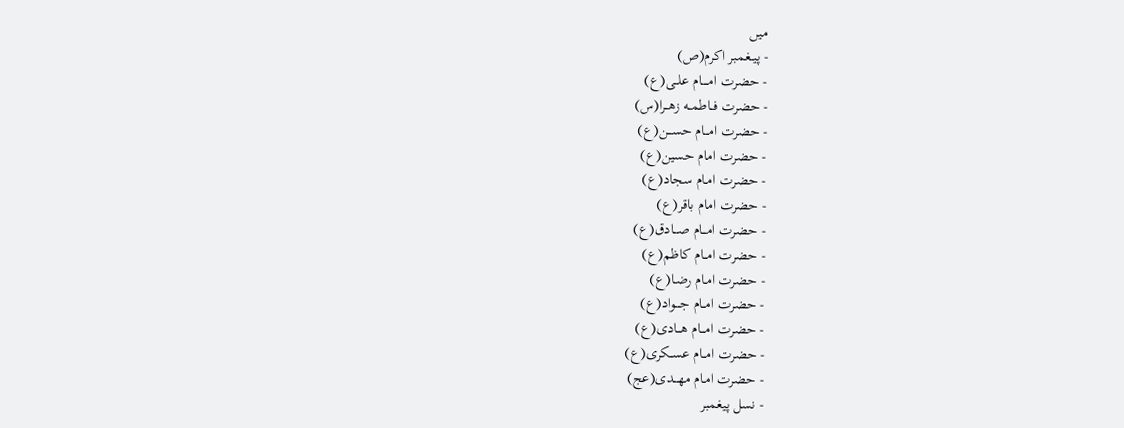میں
- پیــغمبر اکرم(ص)
- حضرت امـــــام علــی(ع)
- حضرت فــاطمــه زهــرا(س)
- حضرت امـــام حســـن(ع)
- حضرت امام حسین(ع)
- حضرت امـام سجاد(ع)
- حضرت امام باقر(ع)
- حضرت امـــام صـــادق(ع)
- حضرت امــام کاظم(ع)
- حضرت امـام رضـا(ع)
- حضرت امــام جــــواد(ع)
- حضرت امـــام هـــادی(ع)
- حضرت امــام عســکری(ع)
- حضرت امـام مهـــدی(عج)
- نسل پیغمبر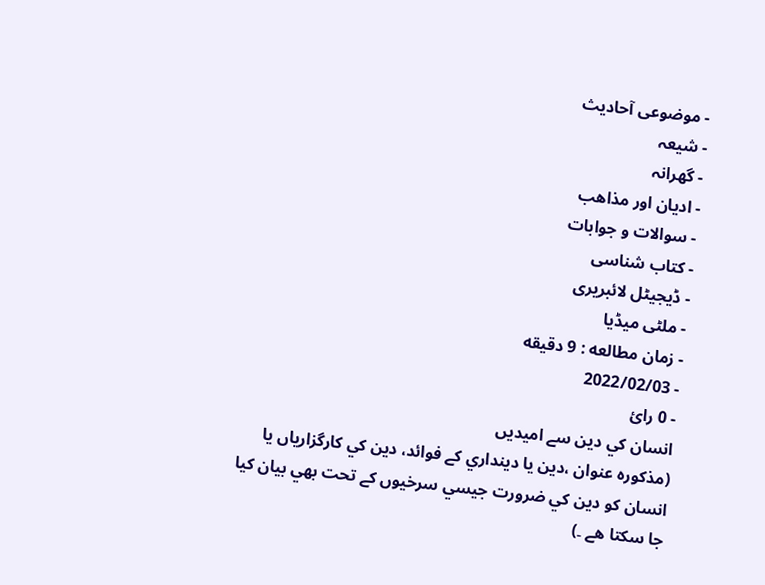- موضوعی آحادیث
- شیعہ
- گھرانہ
- ادیان اور مذاهب
- سوالات و جوابات
- کتاب شناسی
- ڈیجیٹل لائبریری
- ملٹی میڈیا
- زمان مطالعه : 9 دقیقه
- 2022/02/03
- 0 رائ
انسان کي دين سے امیدیں
(مذکورہ عنوان ،دين يا دينداري کے فوائد، دين کي کارگزارياں يا انسان کو دين کي ضرورت جيسي سرخيوں کے تحت بھي بيان کيا جا سکتا ھے ۔)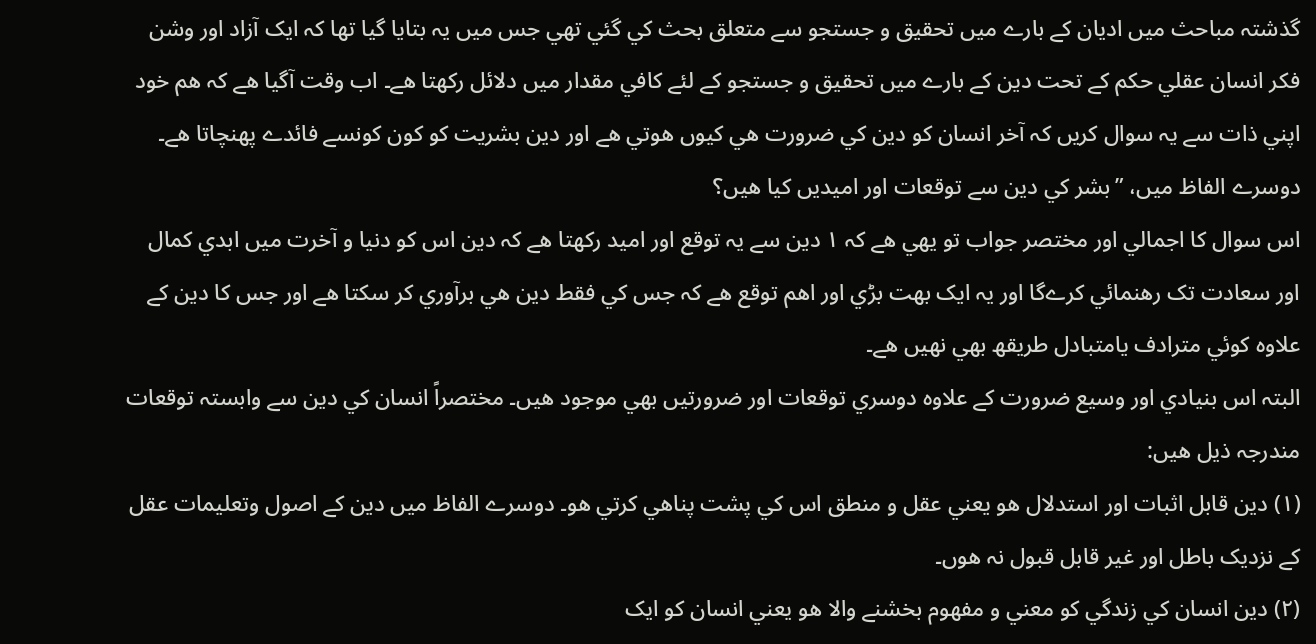گذشتہ مباحث ميں اديان کے بارے ميں تحقيق و جستجو سے متعلق بحث کي گئي تھي جس ميں يہ بتايا گيا تھا کہ ايک آزاد اور وشن فکر انسان عقلي حکم کے تحت دين کے بارے ميں تحقيق و جستجو کے لئے کافي مقدار ميں دلائل رکھتا ھے۔ اب وقت آگيا ھے کہ ھم خود اپني ذات سے يہ سوال کريں کہ آخر انسان کو دين کي ضرورت ھي کيوں ھوتي ھے اور دين بشريت کو کون کونسے فائدے پھنچاتا ھے۔ دوسرے الفاظ ميں، ”بشر کي دين سے توقعات اور امیدیں کيا ھيں؟
اس سوال کا اجمالي اور مختصر جواب تو يھي ھے کہ ۱ دين سے يہ توقع اور اميد رکھتا ھے کہ دين اس کو دنيا و آخرت ميں ابدي کمال اور سعادت تک رھنمائي کرےگا اور يہ ايک بھت بڑي اور اھم توقع ھے کہ جس کي فقط دين ھي برآوري کر سکتا ھے اور جس کا دين کے علاوہ کوئي مترادف يامتبادل طريقھ بھي نھيں ھے۔
البتہ اس بنيادي اور وسيع ضرورت کے علاوہ دوسري توقعات اور ضرورتيں بھي موجود ھيں۔ مختصراً انسان کي دين سے وابستہ توقعات مندرجہ ذيل ھيں:
(۱) دين قابل اثبات اور استدلال ھو يعني عقل و منطق اس کي پشت پناھي کرتي ھو۔ دوسرے الفاظ ميں دين کے اصول وتعليمات عقل کے نزديک باطل اور غير قابل قبول نہ ھوں۔
(۲) دين انسان کي زندگي کو معني و مفھوم بخشنے والا ھو يعني انسان کو ايک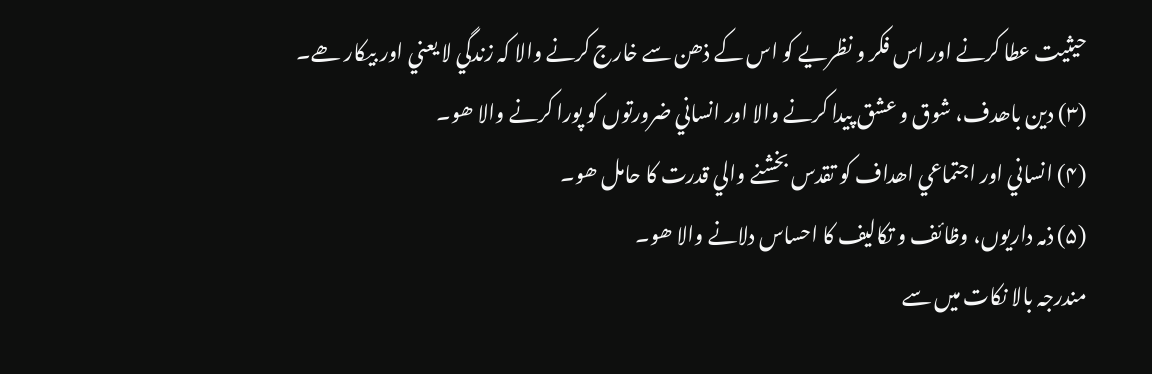حيثيت عطا کرنے اور اس فکر و نظريے کو اس کے ذھن سے خارج کرنے والا کہ زندگي لا يعني اور بيکار ھے۔
(۳) دين باھدف، شوق و عشق پيدا کرنے والا اور انساني ضرورتوں کو پورا کرنے والا ھو۔
(۴) انساني اور اجتماعي اھداف کو تقدس بخشنے والي قدرت کا حامل ھو۔
(۵) ذمہ داريوں، وظائف و تکاليف کا احساس دلانے والا ھو۔
مندرجہ بالا نکات ميں سے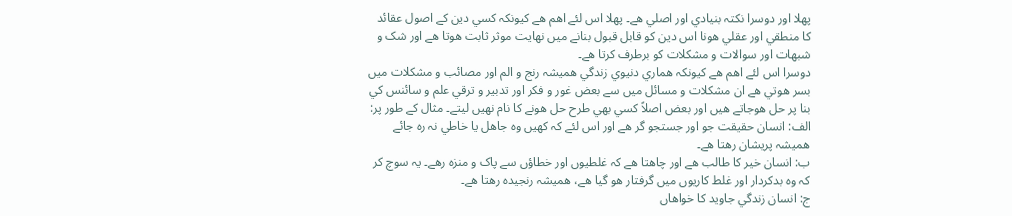پھلا اور دوسرا نکتہ بنيادي اور اصلي ھے۔ پھلا اس لئے اھم ھے کيونکہ کسي دين کے اصول عقائد کا منطقي اور عقلي ھونا اس دين کو قابل قبول بنانے ميں نھايت موثر ثابت ھوتا ھے اور شک و شبھات اور سوالات و مشکلات کو برطرف کرتا ھے۔
دوسرا اس لئے اھم ھے کيونکہ ھماري دنيوي زندگي ھميشہ رنج و الم اور مصائب و مشکلات ميں بسر ھوتي ھے ان مشکلات و مسائل ميں سے بعض غور و فکر اور تدبير و ترقي علم و سائنس کي بنا پر حل ھوجاتے ھيں اور بعض اصلاً کسي بھي طرح حل ھونے کا نام نھيں ليتے۔ مثال کے طور پر:
الف: انسان حقيقت جو اور جستجو گر ھے اور اس لئے کہ کھيں وہ جاھل يا خاطي نہ رہ جائے ھميشہ پريشان رھتا ھے۔
ب: انسان خير کا طالب ھے اور چاھتا ھے کہ غلطيوں اور خطاؤں سے پاک و منزہ رھے۔ يہ سوچ کر کہ وہ بدکردار اور غلط کاريوں ميں گرفتار ھو گيا ھے، ھميشہ رنجيدہ رھتا ھے۔
ج: انسان زندگي جاويد کا خواھاں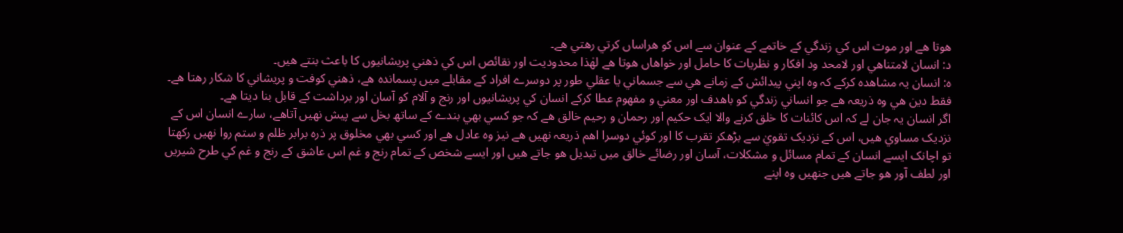ھوتا ھے اور موت اس کي زندگي کے خاتمے کے عنوان سے اس کو ھراساں کرتي رھتي ھے۔
د: انسان لامتناھي اور لامحد ود افکار و نظريات کا حامل اور خواھاں ھوتا ھے لھٰذا محدوديت اور نقائص اس کي ذھني پريشانيوں کا باعث بنتے ھيں۔
ہ: انسان يہ مشاھدہ کرکے کہ وہ اپني پيدائش کے زمانے ھي سے جسماني يا عقلي طور پر دوسرے افراد کے مقابلے ميں پسماندہ ھے، ذھني کوفت و پريشاني کا شکار رھتا ھے۔
فقط دين ھي وہ ذريعہ ھے جو انساني زندگي کو باھدف اور معني و مفھوم عطا کرکے انسان کي پريشانيوں اور رنج و آلام کو آسان اور برداشت کے قابل بنا ديتا ھے۔
اگر انسان يہ جان لے کہ اس کائنات کا خلق کرنے والا ايک حکيم اور رحمان و رحيم خالق ھے کہ جو کسي بھي بندے کے ساتھ بخل سے پيش نھيں آتاھے، سارے انسان اس کے نزديک مساوي ھيں، اس کے نزديک تقويٰ سے بڑھکر تقرب کا اور کوئي دوسرا اھم ذريعہ نھيں ھے نيز وہ عادل ھے اور کسي بھي مخلوق پر ذرہ برابر ظلم و ستم روا نھيں رکھتا تو اچانک ايسے انسان کے تمام مسائل و مشکلات، آسان اور رضائے خالق ميں تبديل ھو جاتے ھيں اور ايسے شخص کے تمام رنج و غم اس عاشق کے رنج و غم کي طرح شيريں اور لطف آور ھو جاتے ھيں جنھيں وہ اپنے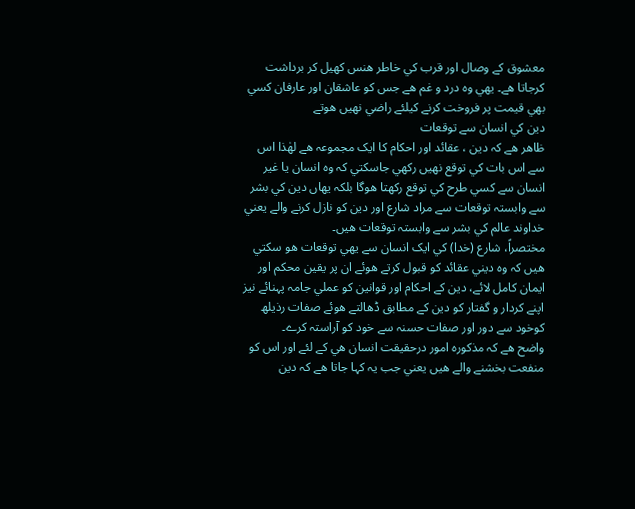معشوق کے وصال اور قرب کي خاطر ھنس کھيل کر برداشت کرجاتا ھے۔ يھي وہ درد و غم ھے جس کو عاشقان اور عارفان کسي بھي قيمت پر فروخت کرنے کيلئے راضي نھيں ھوتے
دين کي انسان سے توقعات
ظاھر ھے کہ دين ، عقائد اور احکام کا ايک مجموعہ ھے لھٰذا اس سے اس بات کي توقع نھيں رکھي جاسکتي کہ وہ انسان يا غير انسان سے کسي طرح کي توقع رکھتا ھوگا بلکہ يھاں دين کي بشر سے وابستہ توقعات سے مراد شارع اور دين کو نازل کرنے والے يعني خداوند عالم کي بشر سے وابستہ توقعات ھيں۔
مختصراً، شارع (خدا) کي ايک انسان سے يھي توقعات ھو سکتي ھيں کہ وہ ديني عقائد کو قبول کرتے ھوئے ان پر يقين محکم اور ايمان کامل لائے، دين کے احکام اور قوانين کو عملي جامہ پہنائے نيز اپنے کردار و گفتار کو دين کے مطابق ڈھالتے ھوئے صفات رذيلھ کوخود سے دور اور صفات حسنہ سے خود کو آراستہ کرے۔
واضح ھے کہ مذکورہ امور درحقيقت انسان ھي کے لئے اور اس کو منفعت بخشنے والے ھيں يعني جب يہ کہا جاتا ھے کہ دين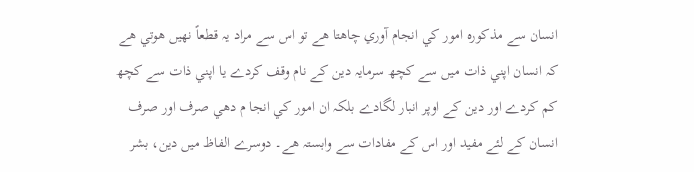انسان سے مذکورہ امور کي انجام آوري چاھتا ھے تو اس سے مراد يہ قطعاً نھيں ھوتي ھے کہ انسان اپني ذات ميں سے کچھ سرمايہ دين کے نام وقف کردے يا اپني ذات سے کچھ کم کردے اور دين کے اوپر انبار لگادے بلکہ ان امور کي انجا م دھي صرف اور صرف انسان کے لئے مفيد اور اس کے مفادات سے وابستہ ھے۔ دوسرے الفاظ ميں دين، بشر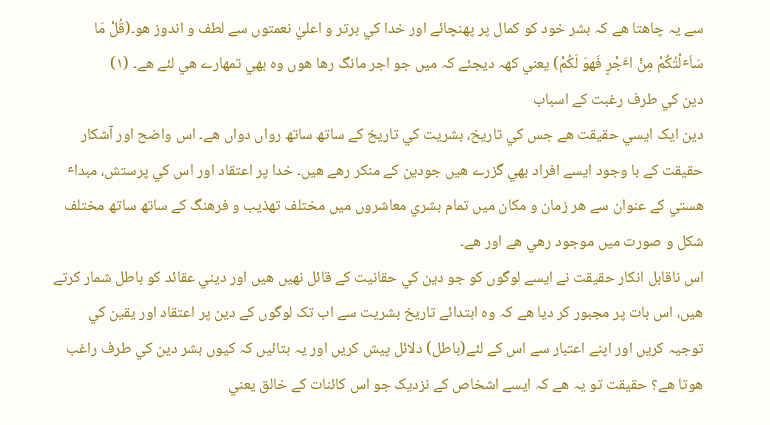سے يہ چاھتا ھے کہ بشر خود کو کمال پر پھنچائے اور خدا کي برتر و اعليٰ نعمتوں سے لطف و اندوز ھو۔(قُلْ مَا سَاَٴلْتُکُمْ مِنْ اٴَجْرٍ فَھوَ لَکُمْ) يعني کھہ ديجئے کہ ميں جو اجر مانگ رھا ھوں وہ بھي تمھارے ھي لئے ھے۔ (۱)
دين کي طرف رغبت کے اسباب
دين ايک ايسي حقيقت ھے جس کي تاريخ، بشريت کي تاريخ کے ساتھ ساتھ رواں دواں ھے۔ اس واضح اور آشکار حقيقت کے با وجود ايسے افراد بھي گزرے ھيں جودين کے منکر رھے ھيں۔ خدا پر اعتقاد اور اس کي پرستش، مبداٴ ھستي کے عنوان سے ھر زمان و مکان ميں تمام بشري معاشروں ميں مختلف تھذيب و فرھنگ کے ساتھ ساتھ مختلف شکل و صورت ميں موجود رھي ھے اور ھے۔
اس ناقابل انکار حقيقت نے ايسے لوگوں کو جو دين کي حقانيت کے قائل نھيں ھيں اور ديني عقائد کو باطل شمار کرتے ھيں، اس بات پر مجبور کر ديا ھے کہ وہ ابتدائے تاريخ بشريت سے اب تک لوگوں کے دين پر اعتقاد اور يقين کي توجيہ کريں اور اپنے اعتبار سے اس کے لئے(باطل) دلائل پيش کريں اور يہ بتائيں کہ کيوں بشر دين کي طرف راغب ھوتا ھے؟ حقيقت تو يہ ھے کہ ايسے اشخاص کے نزديک جو اس کائنات کے خالق يعني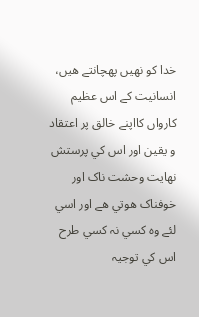خدا کو نھيں پھچانتے ھيں، انسانيت کے اس عظيم کارواں کااپنے خالق پر اعتقاد و يقين اور اس کي پرستش نھايت وحشت ناک اور خوفناک ھوتي ھے اور اسي لئے وہ کسي نہ کسي طرح اس کي توجيہ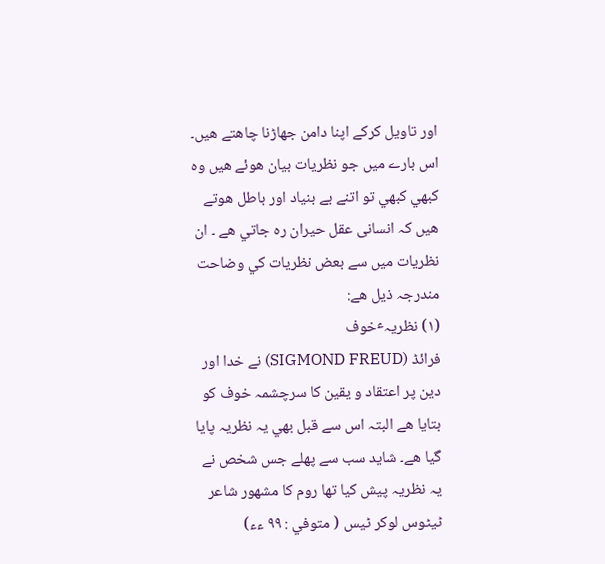اور تاويل کرکے اپنا دامن جھاڑنا چاھتے ھيں۔
اس بارے ميں جو نظريات بيان ھوئے ھيں وہ کبھي کبھي تو اتنے بے بنياد اور باطل ھوتے ھيں کہ انسانی عقل حیران رہ جاتي ھے ۔ ان نظريات ميں سے بعض نظريات کي وضاحت مندرجہ ذيل ھے:
(۱) نظريہٴخوف
فرائڈ (SIGMOND FREUD) نے خدا اور دين پر اعتقاد و يقين کا سرچشمہ خوف کو بتايا ھے البتہ اس سے قبل بھي يہ نظريہ پايا گيا ھے۔ شايد سب سے پھلے جس شخص نے يہ نظريہ پيش کيا تھا روم کا مشھور شاعر ٹيٹوس لوکر ٹيس ( متوفي : ۹۹ ءء)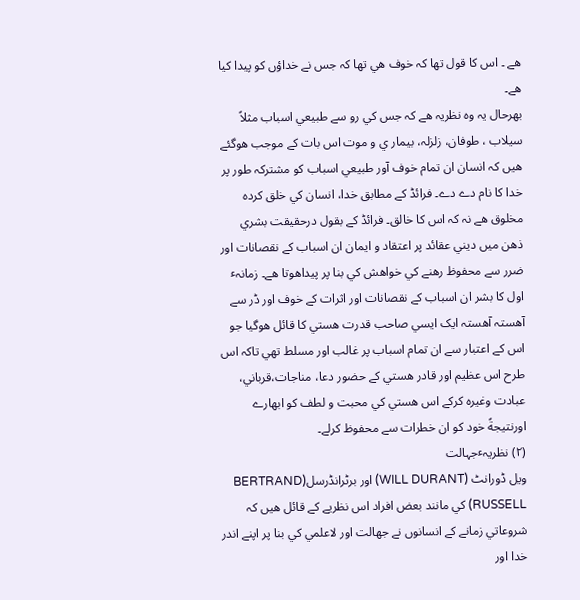ھے ۔ اس کا قول تھا کہ خوف ھي تھا کہ جس نے خداؤں کو پيدا کيا ھے۔
بھرحال يہ وہ نظريہ ھے کہ جس کي رو سے طبيعي اسباب مثلاً سيلاب ، طوفان، زلزلہ، بيمار ي و موت اس بات کے موجب ھوگئے ھيں کہ انسان ان تمام خوف آور طبيعي اسباب کو مشترکہ طور پر خدا کا نام دے دے۔ فرائڈ کے مطابق خدا، انسان کي خلق کردہ مخلوق ھے نہ کہ اس کا خالق۔ فرائڈ کے بقول درحقيقت بشري ذھن ميں ديني عقائد پر اعتقاد و ايمان ان اسباب کے نقصانات اور ضرر سے محفوظ رھنے کي خواھش کي بنا پر پيداھوتا ھے۔ زمانہٴ اول کا بشر ان اسباب کے نقصانات اور اثرات کے خوف اور ڈر سے آھستہ آھستہ ايک ايسي صاحب قدرت ھستي کا قائل ھوگيا جو اس کے اعتبار سے ان تمام اسباب پر غالب اور مسلط تھي تاکہ اس طرح اس عظيم اور قادر ھستي کے حضور دعا، مناجات،قرباني، عبادت وغيرہ کرکے اس ھستي کي محبت و لطف کو ابھارے اورنتيجةً خود کو ان خطرات سے محفوظ کرلے۔
(۲) نظريہٴجہالت
ويل ڈورانٹ (WILL DURANT) اور برٹرانڈرسل(BERTRAND RUSSELL) کي مانند بعض افراد اس نظريے کے قائل ھيں کہ شروعاتي زمانے کے انسانوں نے جھالت اور لاعلمي کي بنا پر اپنے اندر خدا اور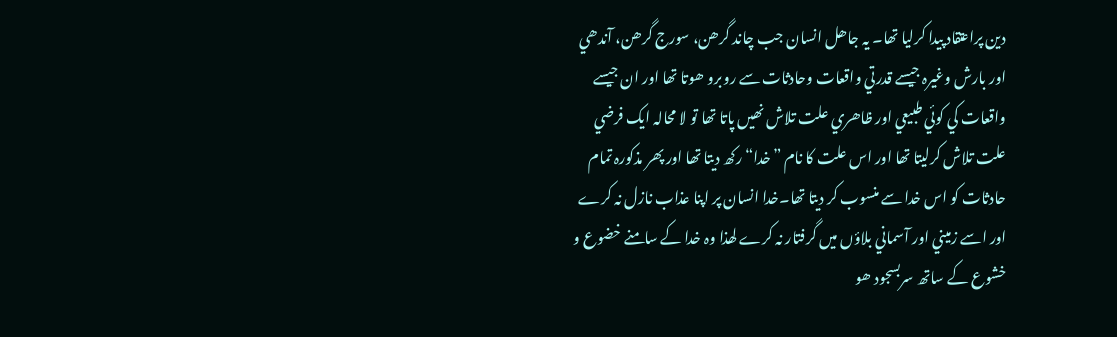دين پراعتقاد پيدا کرليا تھا۔ يہ جاھل انسان جب چاند گرھن، سورج گرھن، آندھي اور بارش وغيرہ جيسے قدرتي واقعات وحادثات سے روبرو ھوتا تھا اور ان جيسے واقعات کي کوئي طبيعي اور ظاھري علت تلاش نھيں پاتا تھا تو لا محالہ ايک فرضي علت تلاش کرليتا تھا اور اس علت کا نام ”خدا“ رکھ ديتا تھا اور پھر مذکورہ تمام حادثات کو اس خدا سے منسوب کر ديتا تھا۔خدا انسان پر اپنا عذاب نازل نہ کرے اور اسے زميني اور آسماني بلاؤں ميں گرفتار نہ کرے لھذا وہ خدا کے سامنے خضوع و خشوع کے ساتھ سربسجود ھو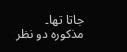جاتا تھا۔
مذکورہ دو نظر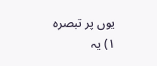يوں پر تبصرہ
۱) يہ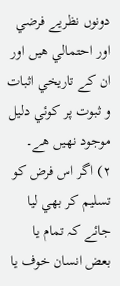دونوں نظريے فرضي اور احتمالي ھيں اور ان کے تاريخي اثبات و ثبوت پر کوئي دليل موجود نھيں ھے۔
۲) اگر اس فرض کو تسليم کر بھي ليا جائے کہ تمام يا بعض انسان خوف يا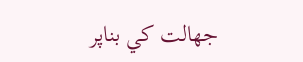جھالت کي بناپر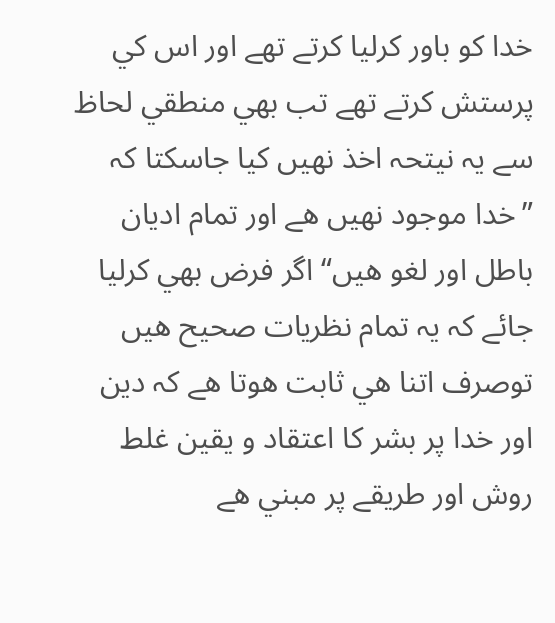خدا کو باور کرليا کرتے تھے اور اس کي پرستش کرتے تھے تب بھي منطقي لحاظ سے يہ نيتحہ اخذ نھيں کيا جاسکتا کہ ”خدا موجود نھيں ھے اور تمام اديان باطل اور لغو ھيں“ اگر فرض بھي کرليا جائے کہ يہ تمام نظريات صحيح ھيں توصرف اتنا ھي ثابت ھوتا ھے کہ دين اور خدا پر بشر کا اعتقاد و يقين غلط روش اور طريقے پر مبني ھے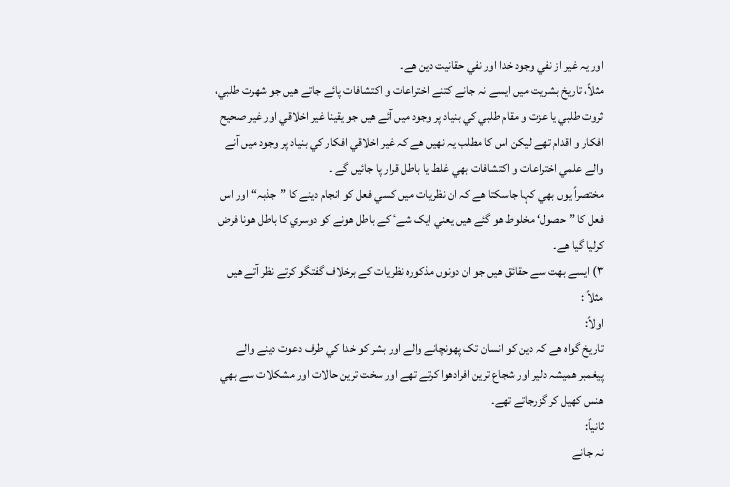اور يہ غير از نفي وجود خدا اور نفي حقانيت دين ھے۔
مثلاً، تاريخ بشريت ميں ايسے نہ جانے کتنے اختراعات و اکتشافات پائے جاتے ھيں جو شھرت طلبي، ثروت طلبي يا عزت و مقام طلبي کي بنياد پر وجود ميں آئے ھيں جو يقينا غير اخلاقي اور غير صحيح افکار و اقدام تھے ليکن اس کا مطلب يہ نھيں ھے کہ غير اخلاقي افکار کي بنياد پر وجود ميں آنے والے علمي اختراعات و اکتشافات بھي غلط يا باطل قرار پا جائيں گے ۔
مختصراً يوں بھي کہا جاسکتا ھے کہ ان نظريات ميں کسي فعل کو انجام دينے کا ”جذبہ“ اور اس فعل کا ”حصول‘ مخلوط ھو گئے ھيں يعني ايک شےٴ کے باطل ھونے کو دوسري کا باطل ھونا فرض کرليا گيا ھے۔
۳) ايسے بھت سے حقائق ھيں جو ان دونوں مذکورہ نظريات کے برخلاف گفتگو کرتے نظر آتے ھيں مثلاً :
اولاً:
تاريخ گواہ ھے کہ دين کو انسان تک پھونچانے والے اور بشر کو خدا کي طرف دعوت دينے والے پيغمبر ھميشہ دلير اور شجاع ترين افرادھوا کرتے تھے اور سخت ترين حالات اور مشکلات سے بھي ھنس کھيل کر گزرجاتے تھے۔
ثانياً:
نہ جانے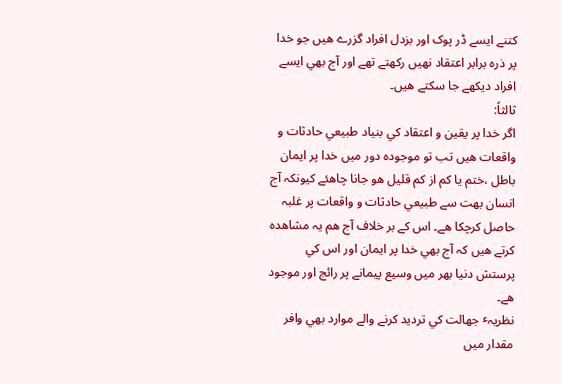کتنے ايسے ڈر پوک اور بزدل افراد گزرے ھيں جو خدا پر ذرہ برابر اعتقاد نھيں رکھتے تھے اور آج بھي ايسے افراد ديکھے جا سکتے ھيں۔
ثالثاً:
اگر خدا پر يقين و اعتقاد کي بنياد طبيعي حادثات و واقعات ھيں تب تو موجودہ دور ميں خدا پر ايمان باطل ،ختم يا کم از کم قليل ھو جانا چاھئے کيونکہ آج انسان بھت سے طبيعي حادثات و واقعات پر غلبہ حاصل کرچکا ھے۔ اس کے بر خلاف آج ھم يہ مشاھدہ کرتے ھيں کہ آج بھي خدا پر ايمان اور اس کي پرستش دنيا بھر ميں وسيع پيمانے پر رائج اور موجود ھے۔
نظريہٴ جھالت کي ترديد کرنے والے موارد بھي وافر مقدار ميں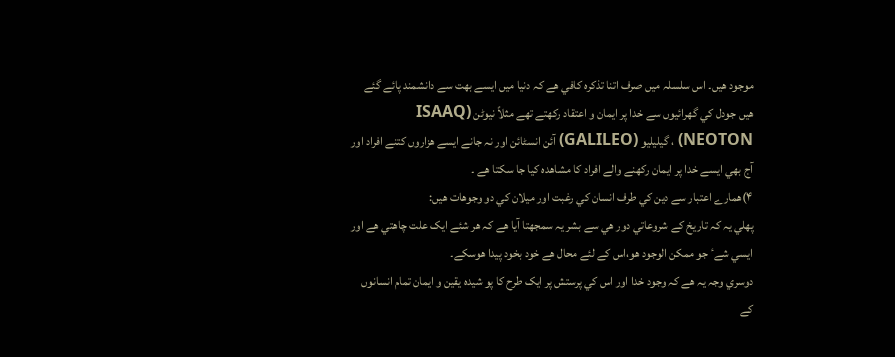موجود ھيں۔ اس سلسلہ ميں صرف اتنا تذکرہ کافي ھے کہ دنيا ميں ايسے بھت سے دانشمند پائے گئے ھيں جودل کي گھرائيوں سے خدا پر ايمان و اعتقاد رکھتے تھے مثلاً نيوٹن (ISAAQ NEOTON) ، گيليليو (GALILEO) آئن انسٹائن اور نہ جانے ايسے ھزاروں کتنے افراد اور آج بھي ايسے خدا پر ايمان رکھنے والے افراد کا مشاھدہ کيا جا سکتا ھے ۔
۴)ھمارے اعتبار سے دين کي طرف انسان کي رغبت اور میلان کي دو وجوھات ھيں:
پھلي يہ کہ تاريخ کے شروعاتي دور ھي سے بشر يہ سمجھتا آيا ھے کہ ھر شئے ايک علت چاھتي ھے اور ايسي شےٴ جو ممکن الوجود ھو،اس کے لئے محال ھے خود بخود پيدا ھوسکے۔
دوسري وجہ يہ ھے کہ وجود خدا اور اس کي پرستش پر ايک طرح کا پو شيدہ يقين و ايمان تمام انسانوں کے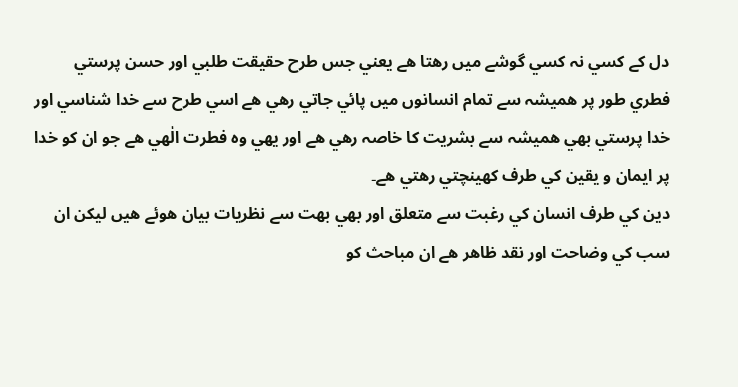دل کے کسي نہ کسي گوشے ميں رھتا ھے يعني جس طرح حقيقت طلبي اور حسن پرستي فطري طور پر ھميشہ سے تمام انسانوں ميں پائي جاتي رھي ھے اسي طرح سے خدا شناسي اور خدا پرستي بھي ھميشہ سے بشريت کا خاصہ رھي ھے اور يھي وہ فطرت الٰھي ھے جو ان کو خدا پر ايمان و يقين کي طرف کھينچتي رھتي ھے۔
دين کي طرف انسان کي رغبت سے متعلق اور بھي بھت سے نظريات بيان ھوئے ھيں ليکن ان سب کي وضاحت اور نقد ظاھر ھے ان مباحث کو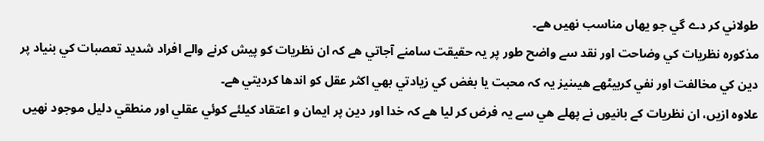طولاني کر دے گي جو يھاں مناسب نھيں ھے۔
مذکورہ نظريات کي وضاحت اور نقد سے واضح طور پر يہ حقيقت سامنے آجاتي ھے کہ ان نظريات کو پيش کرنے والے افراد شديد تعصبات کي بنياد پر دين کي مخالفت اور نفي کربيٹھے ھيںنيز يہ کہ محبت يا بغض کي زيادتي بھي اکثر عقل کو اندھا کرديتي ھے۔
علاوہ ازيں، ان نظريات کے بانيوں نے پھلے ھي سے يہ فرض کر ليا ھے کہ خدا اور دين پر ايمان و اعتقاد کيلئے کوئي عقلي اور منطقي دليل موجود نھيں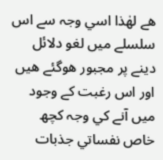ھے لھٰذا اسي وجہ سے اس سلسلے ميں لغو دلائل دينے پر مجبور ھوگئے ھيں اور اس رغبت کے وجود ميں آنے کي وجہ کچھ خاص نفساتي جذبات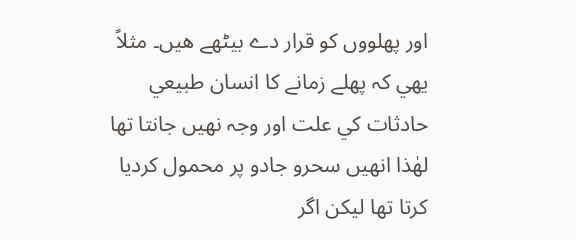اور پھلووں کو قرار دے بيٹھے ھيں۔ مثلاً يھي کہ پھلے زمانے کا انسان طبيعي حادثات کي علت اور وجہ نھيں جانتا تھا لھٰذا انھيں سحرو جادو پر محمول کرديا کرتا تھا ليکن اگر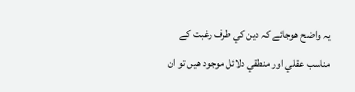يہ واضح ھوجائے کہ دين کي طرف رغبت کے مناسب عقلي اور منطقي دلائل موجود ھيں تو ان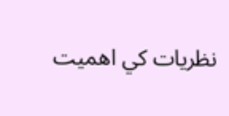نظريات کي اھميت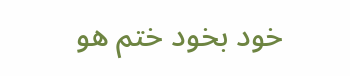خود بخود ختم ھو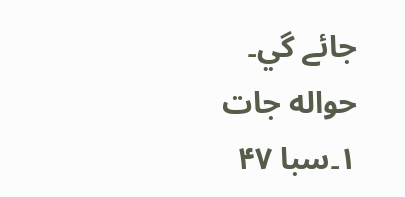جائے گي۔
حواله جات
۱۔سبا ۴۷